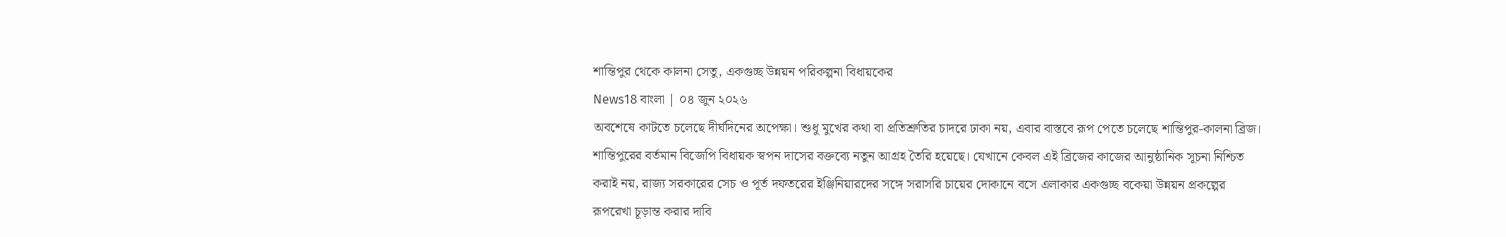শান্তিপুর থেকে কালনা সেতু, একগুচ্ছ উন্নয়ন পরিকল্পনা বিধায়কের
News18 বাংলা | ০৪ জুন ২০২৬
অবশেষে কাটতে চলেছে দীর্ঘদিনের অপেক্ষা। শুধু মুখের কথা বা প্রতিশ্রুতির চাদরে ঢাকা নয়, এবার বাস্তবে রূপ পেতে চলেছে শান্তিপুর-কালনা ব্রিজ। শান্তিপুরের বর্তমান বিজেপি বিধায়ক স্বপন দাসের বক্তব্যে নতুন আগ্রহ তৈরি হয়েছে। যেখানে কেবল এই ব্রিজের কাজের আনুষ্ঠানিক সূচনা নিশ্চিত করাই নয়, রাজ্য সরকারের সেচ ও পূর্ত দফতরের ইঞ্জিনিয়ারদের সঙ্গে সরাসরি চায়ের দোকানে বসে এলাকার একগুচ্ছ বকেয়া উন্নয়ন প্রকল্পের রূপরেখা চূড়ান্ত করার দাবি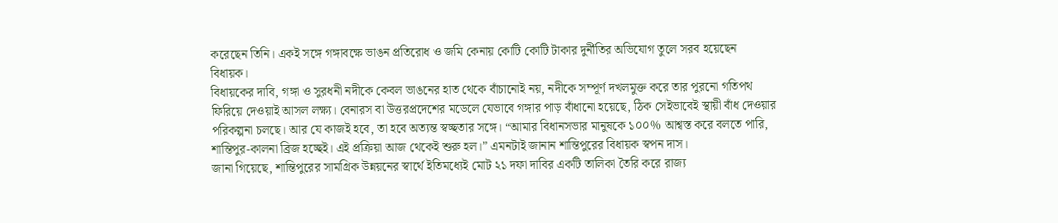করেছেন তিনি। একই সঙ্গে গঙ্গাবক্ষে ভাঙন প্রতিরোধ ও জমি কেনায় কোটি কোটি টাকার দুর্নীতির অভিযোগ তুলে সরব হয়েছেন বিধায়ক।
বিধায়কের দাবি, গঙ্গা ও সুরধনী নদীকে কেবল ভাঙনের হাত থেকে বাঁচানোই নয়, নদীকে সম্পূর্ণ দখলমুক্ত করে তার পুরনো গতিপথ ফিরিয়ে দেওয়াই আসল লক্ষ্য। বেনারস বা উত্তরপ্রদেশের মডেলে যেভাবে গঙ্গার পাড় বাঁধানো হয়েছে, ঠিক সেইভাবেই স্থায়ী বাঁধ দেওয়ার পরিকল্পনা চলছে। আর যে কাজই হবে, তা হবে অত্যন্ত স্বচ্ছতার সঙ্গে। “আমার বিধানসভার মানুষকে ১০০% আশ্বস্ত করে বলতে পারি, শান্তিপুর-কালনা ব্রিজ হচ্ছেই। এই প্রক্রিয়া আজ থেকেই শুরু হল।” এমনটাই জানান শান্তিপুরের বিধায়ক স্বপন দাস।
জানা গিয়েছে, শান্তিপুরের সামগ্রিক উন্নয়নের স্বার্থে ইতিমধ্যেই মোট ২১ দফা দাবির একটি তালিকা তৈরি করে রাজ্য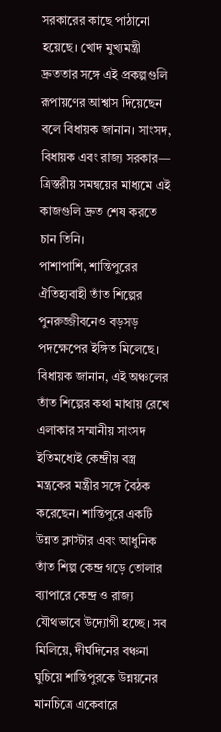সরকারের কাছে পাঠানো হয়েছে। খোদ মুখ্যমন্ত্রী দ্রুততার সঙ্গে এই প্রকল্পগুলি রূপায়ণের আশ্বাস দিয়েছেন বলে বিধায়ক জানান। সাংসদ, বিধায়ক এবং রাজ্য সরকার— ত্রিস্তরীয় সমন্বয়ের মাধ্যমে এই কাজগুলি দ্রুত শেষ করতে চান তিনি।
পাশাপাশি, শান্তিপুরের ঐতিহ্যবাহী তাঁত শিল্পের পুনরুজ্জীবনেও বড়সড় পদক্ষেপের ইঙ্গিত মিলেছে। বিধায়ক জানান, এই অঞ্চলের তাঁত শিল্পের কথা মাথায় রেখে এলাকার সম্মানীয় সাংসদ ইতিমধ্যেই কেন্দ্রীয় বস্ত্র মন্ত্রকের মন্ত্রীর সঙ্গে বৈঠক করেছেন। শান্তিপুরে একটি উন্নত ক্লাস্টার এবং আধুনিক তাঁত শিল্প কেন্দ্র গড়ে তোলার ব্যাপারে কেন্দ্র ও রাজ্য যৌথভাবে উদ্যোগী হচ্ছে। সব মিলিয়ে, দীর্ঘদিনের বঞ্চনা ঘুচিয়ে শান্তিপুরকে উন্নয়নের মানচিত্রে একেবারে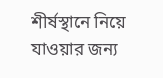শীর্ষস্থানে নিয়ে যাওয়ার জন্য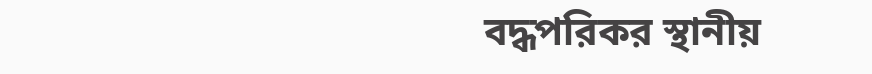বদ্ধপরিকর স্থানীয়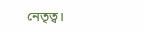নেতৃত্ব।